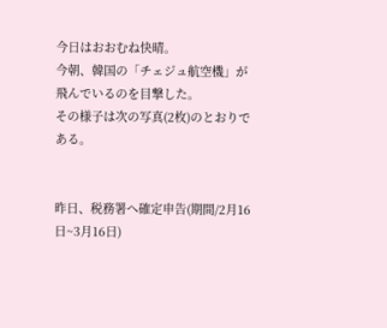今日はおおむね快晴。
今朝、韓国の「チェジュ航空機」が飛んでいるのを目撃した。
その様子は次の写真(2枚)のとおりである。


昨日、税務署へ確定申告(期間/2月16日~3月16日)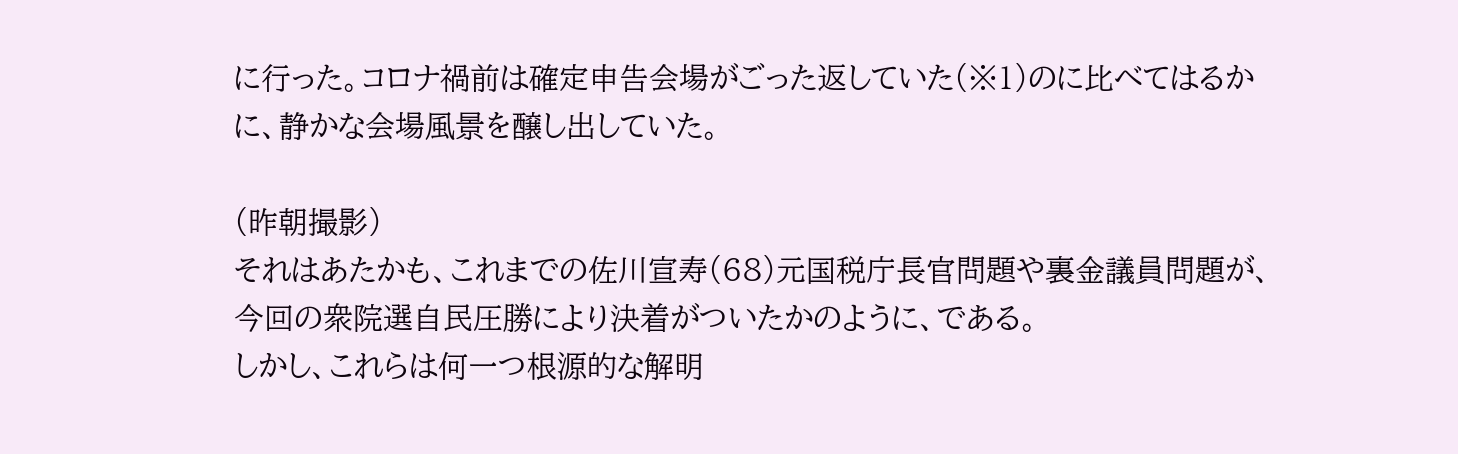に行った。コロナ禍前は確定申告会場がごった返していた(※1)のに比べてはるかに、静かな会場風景を醸し出していた。

(昨朝撮影)
それはあたかも、これまでの佐川宣寿(68)元国税庁長官問題や裏金議員問題が、今回の衆院選自民圧勝により決着がついたかのように、である。
しかし、これらは何一つ根源的な解明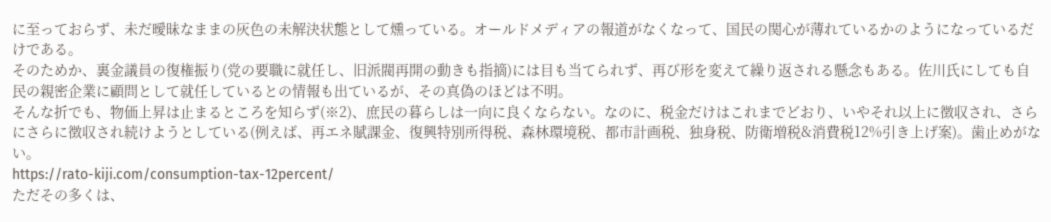に至っておらず、未だ曖昧なままの灰色の未解決状態として燻っている。オールドメディアの報道がなくなって、国民の関心が薄れているかのようになっているだけである。
そのためか、裏金議員の復権振り(党の要職に就任し、旧派閥再開の動きも指摘)には目も当てられず、再び形を変えて繰り返される懸念もある。佐川氏にしても自民の親密企業に顧問として就任しているとの情報も出ているが、その真偽のほどは不明。
そんな折でも、物価上昇は止まるところを知らず(※2)、庶民の暮らしは一向に良くならない。なのに、税金だけはこれまでどおり、いやそれ以上に徴収され、さらにさらに徴収され続けようとしている(例えば、再エネ賦課金、復興特別所得税、森林環境税、都市計画税、独身税、防衛増税&消費税12%引き上げ案)。歯止めがない。
https://rato-kiji.com/consumption-tax-12percent/
ただその多くは、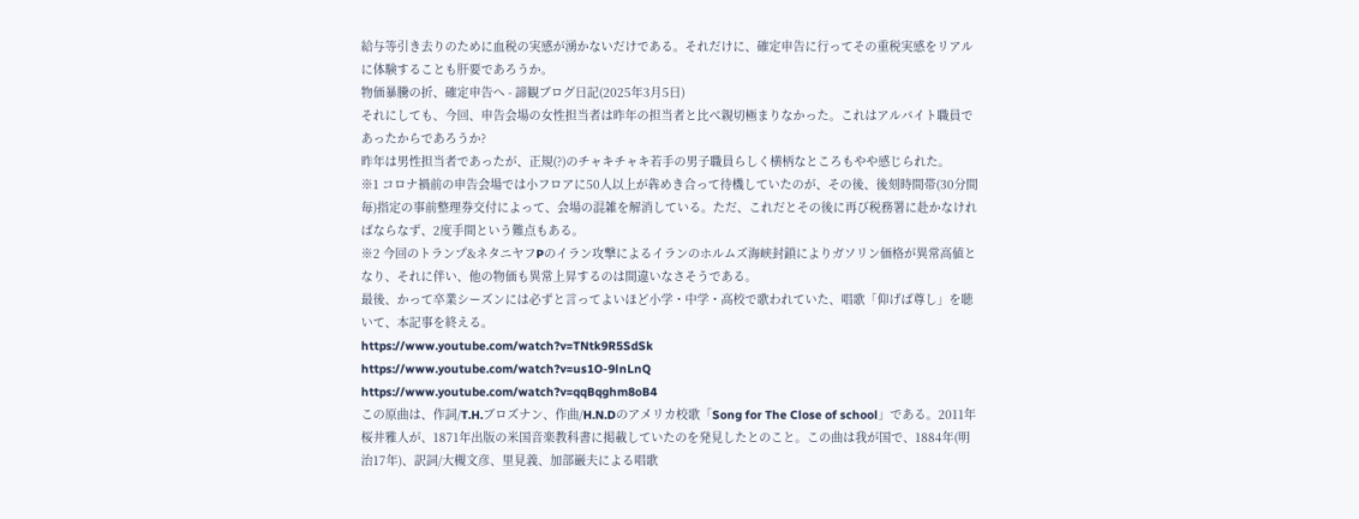給与等引き去りのために血税の実感が湧かないだけである。それだけに、確定申告に行ってその重税実感をリアルに体験することも肝要であろうか。
物価暴騰の折、確定申告へ - 諦観ブログ日記(2025年3月5日)
それにしても、今回、申告会場の女性担当者は昨年の担当者と比べ親切極まりなかった。これはアルバイト職員であったからであろうか?
昨年は男性担当者であったが、正規(?)のチャキチャキ若手の男子職員らしく横柄なところもやや感じられた。
※1 コロナ禍前の申告会場では小フロアに50人以上が犇めき合って待機していたのが、その後、後刻時間帯(30分間毎)指定の事前整理券交付によって、会場の混雑を解消している。ただ、これだとその後に再び税務署に赴かなければならなず、2度手間という難点もある。
※2 今回のトランプ&ネタニヤフPのイラン攻撃によるイランのホルムズ海峡封鎖によりガソリン価格が異常高値となり、それに伴い、他の物価も異常上昇するのは間違いなさそうである。
最後、かって卒業シーズンには必ずと言ってよいほど小学・中学・高校で歌われていた、唱歌「仰げば尊し」を聴いて、本記事を終える。
https://www.youtube.com/watch?v=TNtk9R5SdSk
https://www.youtube.com/watch?v=us1O-9lnLnQ
https://www.youtube.com/watch?v=qqBqghm8oB4
この原曲は、作詞/T.H.ブロズナン、作曲/H.N.Dのアメリカ校歌「Song for The Close of school」である。2011年桜井雅人が、1871年出版の米国音楽教科書に掲載していたのを発見したとのこと。この曲は我が国で、1884年(明治17年)、訳詞/大槻文彦、里見義、加部巌夫による唱歌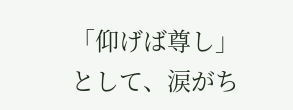「仰げば尊し」として、涙がち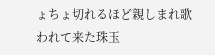ょちょ切れるほど親しまれ歌われて来た珠玉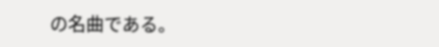の名曲である。